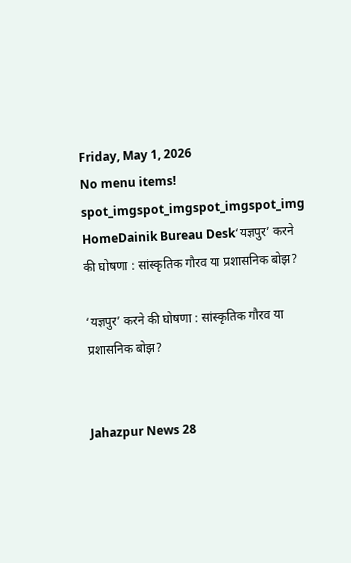Friday, May 1, 2026
No menu items!
spot_imgspot_imgspot_imgspot_img
HomeDainik Bureau Desk‘यज्ञपुर’ करने की घोषणा : सांस्कृतिक गौरव या प्रशासनिक बोझ?

‘यज्ञपुर’ करने की घोषणा : सांस्कृतिक गौरव या प्रशासनिक बोझ?


Jahazpur News 28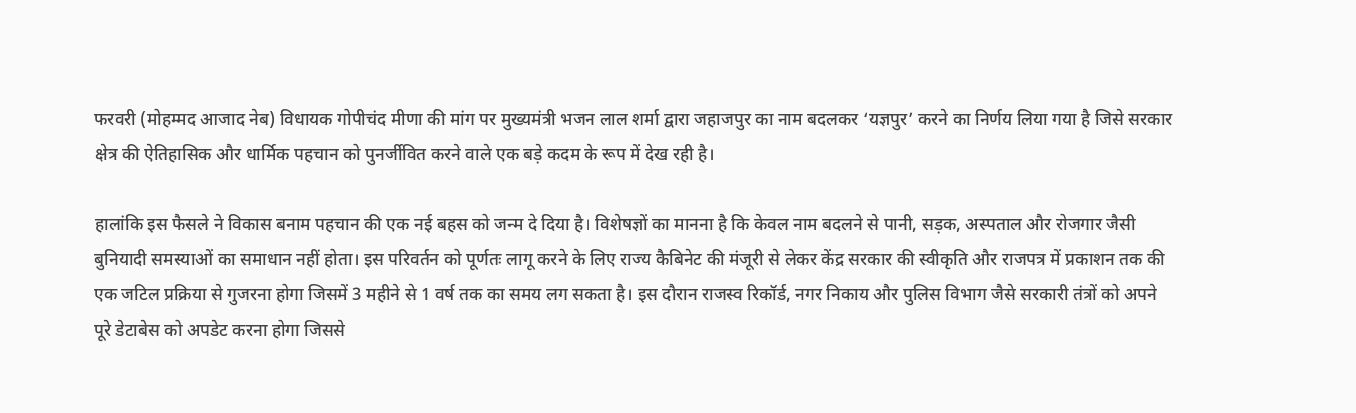फरवरी (मोहम्मद आजाद नेब) विधायक गोपीचंद मीणा की मांग पर मुख्यमंत्री भजन लाल शर्मा द्वारा जहाजपुर का नाम बदलकर ‘यज्ञपुर’ करने का निर्णय लिया गया है जिसे सरकार क्षेत्र की ऐतिहासिक और धार्मिक पहचान को पुनर्जीवित करने वाले एक बड़े कदम के रूप में देख रही है।

हालांकि इस फैसले ने विकास बनाम पहचान की एक नई बहस को जन्म दे दिया है। विशेषज्ञों का मानना है कि केवल नाम बदलने से पानी, सड़क, अस्पताल और रोजगार जैसी बुनियादी समस्याओं का समाधान नहीं होता। इस परिवर्तन को पूर्णतः लागू करने के लिए राज्य कैबिनेट की मंजूरी से लेकर केंद्र सरकार की स्वीकृति और राजपत्र में प्रकाशन तक की एक जटिल प्रक्रिया से गुजरना होगा जिसमें 3 महीने से 1 वर्ष तक का समय लग सकता है। इस दौरान राजस्व रिकॉर्ड, नगर निकाय और पुलिस विभाग जैसे सरकारी तंत्रों को अपने पूरे डेटाबेस को अपडेट करना होगा जिससे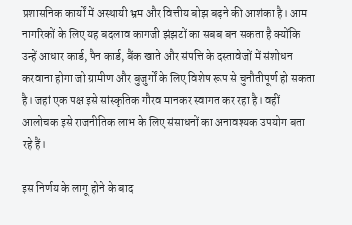प्रशासनिक कार्यों में अस्थायी भ्रम और वित्तीय बोझ बढ़ने की आशंका है। आम नागरिकों के लिए यह बदलाव कागजी झंझटों का सबब बन सकता है क्योंकि उन्हें आधार कार्ड, पैन कार्ड, बैंक खाते और संपत्ति के दस्तावेजों में संशोधन करवाना होगा जो ग्रामीण और बुजुर्गों के लिए विशेष रूप से चुनौतीपूर्ण हो सकता है। जहां एक पक्ष इसे सांस्कृतिक गौरव मानकर स्वागत कर रहा है। वहीं आलोचक इसे राजनीतिक लाभ के लिए संसाधनों का अनावश्यक उपयोग बता रहे हैं।

इस निर्णय के लागू होने के बाद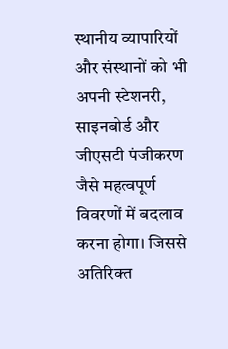स्थानीय व्यापारियों और संस्थानों को भी अपनी स्टेशनरी, साइनबोर्ड और जीएसटी पंजीकरण जैसे महत्वपूर्ण विवरणों में बदलाव करना होगा। जिससे अतिरिक्त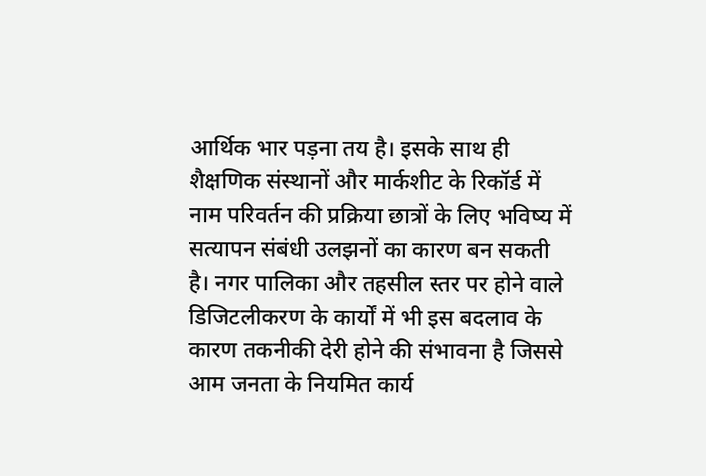आर्थिक भार पड़ना तय है। इसके साथ ही शैक्षणिक संस्थानों और मार्कशीट के रिकॉर्ड में नाम परिवर्तन की प्रक्रिया छात्रों के लिए भविष्य में सत्यापन संबंधी उलझनों का कारण बन सकती है। नगर पालिका और तहसील स्तर पर होने वाले डिजिटलीकरण के कार्यों में भी इस बदलाव के कारण तकनीकी देरी होने की संभावना है जिससे आम जनता के नियमित कार्य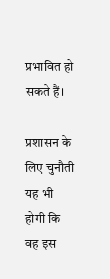प्रभावित हो सकते हैं।

प्रशासन के लिए चुनौती यह भी होगी कि वह इस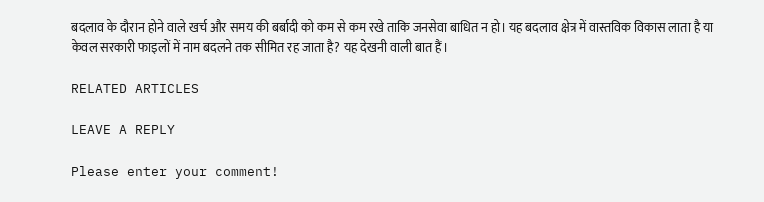बदलाव के दौरान होने वाले खर्च और समय की बर्बादी को कम से कम रखे ताकि जनसेवा बाधित न हो। यह बदलाव क्षेत्र में वास्तविक विकास लाता है या केवल सरकारी फाइलों में नाम बदलने तक सीमित रह जाता है? यह देखनी वाली बात हैं।

RELATED ARTICLES

LEAVE A REPLY

Please enter your comment!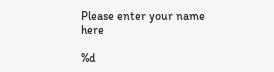Please enter your name here

%d